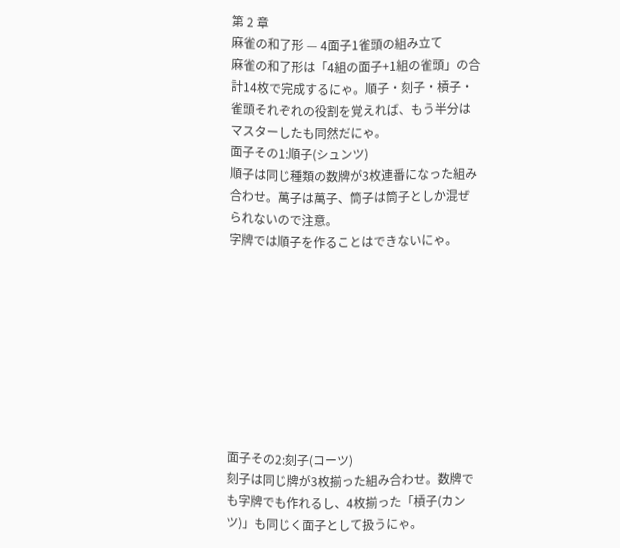第 2 章
麻雀の和了形 — 4面子1雀頭の組み立て
麻雀の和了形は「4組の面子+1組の雀頭」の合計14枚で完成するにゃ。順子・刻子・槓子・雀頭それぞれの役割を覚えれば、もう半分はマスターしたも同然だにゃ。
面子その1:順子(シュンツ)
順子は同じ種類の数牌が3枚連番になった組み合わせ。萬子は萬子、筒子は筒子としか混ぜられないので注意。
字牌では順子を作ることはできないにゃ。









面子その2:刻子(コーツ)
刻子は同じ牌が3枚揃った組み合わせ。数牌でも字牌でも作れるし、4枚揃った「槓子(カンツ)」も同じく面子として扱うにゃ。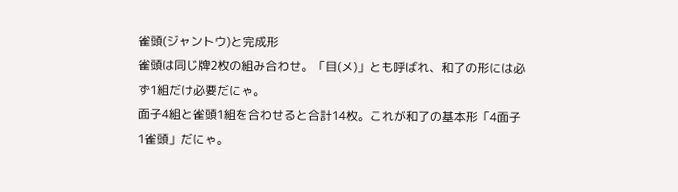雀頭(ジャントウ)と完成形
雀頭は同じ牌2枚の組み合わせ。「目(メ)」とも呼ばれ、和了の形には必ず1組だけ必要だにゃ。
面子4組と雀頭1組を合わせると合計14枚。これが和了の基本形「4面子1雀頭」だにゃ。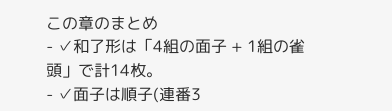この章のまとめ
- ✓和了形は「4組の面子 + 1組の雀頭」で計14枚。
- ✓面子は順子(連番3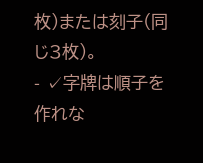枚)または刻子(同じ3枚)。
- ✓字牌は順子を作れな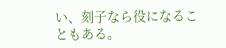い、刻子なら役になることもある。